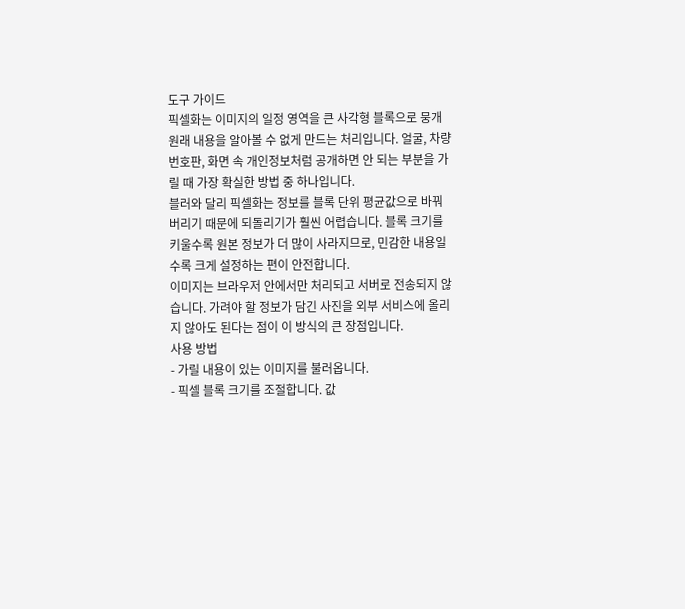도구 가이드
픽셀화는 이미지의 일정 영역을 큰 사각형 블록으로 뭉개 원래 내용을 알아볼 수 없게 만드는 처리입니다. 얼굴, 차량 번호판, 화면 속 개인정보처럼 공개하면 안 되는 부분을 가릴 때 가장 확실한 방법 중 하나입니다.
블러와 달리 픽셀화는 정보를 블록 단위 평균값으로 바꿔 버리기 때문에 되돌리기가 훨씬 어렵습니다. 블록 크기를 키울수록 원본 정보가 더 많이 사라지므로, 민감한 내용일수록 크게 설정하는 편이 안전합니다.
이미지는 브라우저 안에서만 처리되고 서버로 전송되지 않습니다. 가려야 할 정보가 담긴 사진을 외부 서비스에 올리지 않아도 된다는 점이 이 방식의 큰 장점입니다.
사용 방법
- 가릴 내용이 있는 이미지를 불러옵니다.
- 픽셀 블록 크기를 조절합니다. 값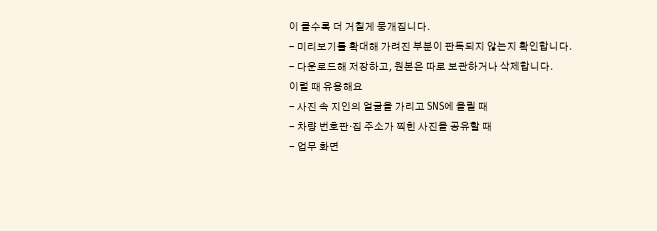이 클수록 더 거칠게 뭉개집니다.
- 미리보기를 확대해 가려진 부분이 판독되지 않는지 확인합니다.
- 다운로드해 저장하고, 원본은 따로 보관하거나 삭제합니다.
이럴 때 유용해요
- 사진 속 지인의 얼굴을 가리고 SNS에 올릴 때
- 차량 번호판·집 주소가 찍힌 사진을 공유할 때
- 업무 화면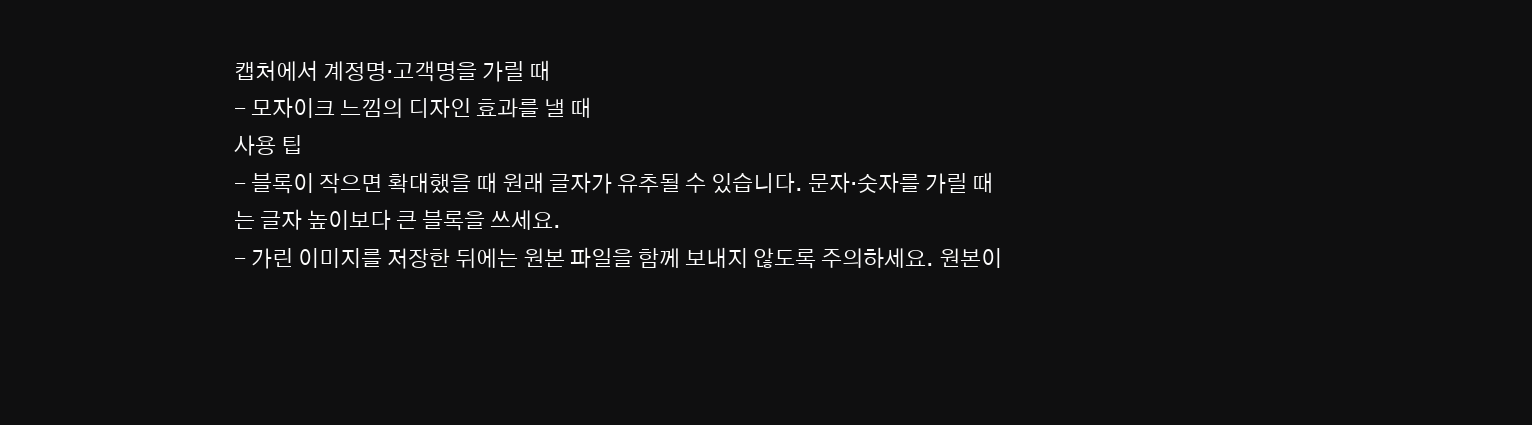캡처에서 계정명·고객명을 가릴 때
- 모자이크 느낌의 디자인 효과를 낼 때
사용 팁
- 블록이 작으면 확대했을 때 원래 글자가 유추될 수 있습니다. 문자·숫자를 가릴 때는 글자 높이보다 큰 블록을 쓰세요.
- 가린 이미지를 저장한 뒤에는 원본 파일을 함께 보내지 않도록 주의하세요. 원본이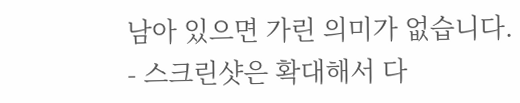남아 있으면 가린 의미가 없습니다.
- 스크린샷은 확대해서 다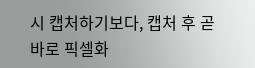시 캡처하기보다, 캡처 후 곧바로 픽셀화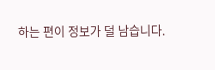하는 편이 정보가 덜 남습니다.